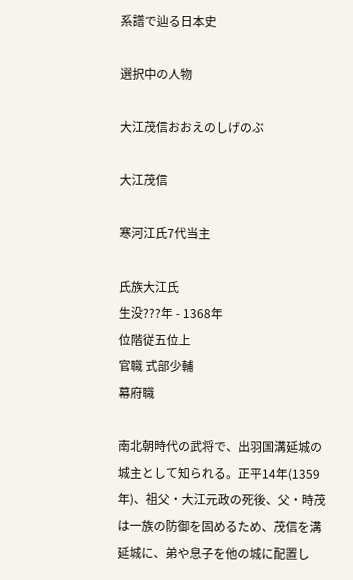系譜で辿る日本史

選択中の人物

大江茂信おおえのしげのぶ

大江茂信

寒河江氏7代当主

氏族大江氏
生没???年 - 1368年
位階従五位上
官職 式部少輔
幕府職

南北朝時代の武将で、出羽国溝延城の城主として知られる。正平14年(1359年)、祖父・大江元政の死後、父・時茂は一族の防御を固めるため、茂信を溝延城に、弟や息子を他の城に配置し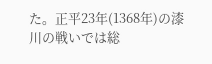た。正平23年(1368年)の漆川の戦いでは総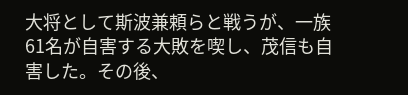大将として斯波兼頼らと戦うが、一族61名が自害する大敗を喫し、茂信も自害した。その後、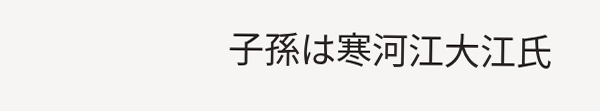子孫は寒河江大江氏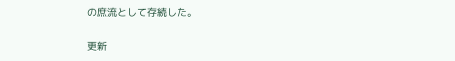の庶流として存続した。

更新